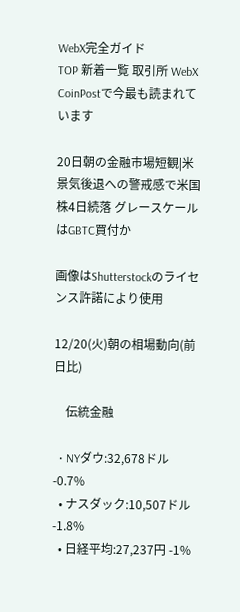WebX完全ガイド
TOP 新着一覧 取引所 WebX
CoinPostで今最も読まれています

20日朝の金融市場短観|米景気後退への警戒感で米国株4日続落 グレースケールはGBTC買付か

画像はShutterstockのライセンス許諾により使用

12/20(火)朝の相場動向(前日比)

    伝統金融

  • NYダウ:32,678ドル -0.7%
  • ナスダック:10,507ドル -1.8%
  • 日経平均:27,237円 -1%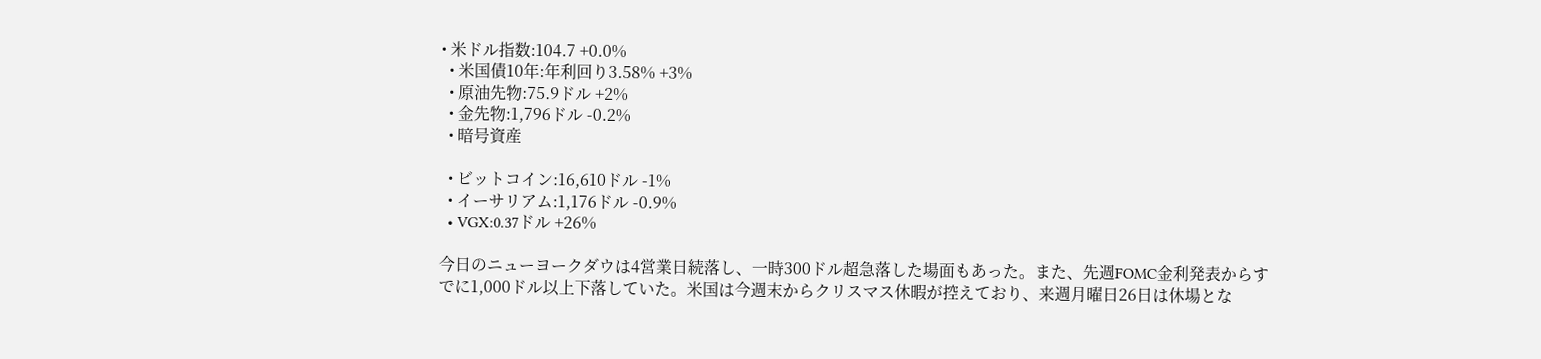• 米ドル指数:104.7 +0.0%
  • 米国債10年:年利回り3.58% +3%
  • 原油先物:75.9ドル +2%
  • 金先物:1,796ドル -0.2%
  • 暗号資産

  • ビットコイン:16,610ドル -1%
  • イーサリアム:1,176ドル -0.9%
  • VGX:0.37ドル +26%

今日のニューヨークダウは4営業日続落し、一時300ドル超急落した場面もあった。また、先週FOMC金利発表からすでに1,000ドル以上下落していた。米国は今週末からクリスマス休暇が控えており、来週月曜日26日は休場とな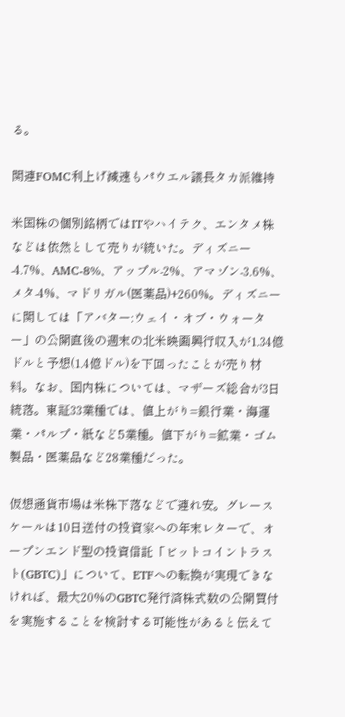る。

関連FOMC利上げ減速もパウエル議長タカ派維持

米国株の個別銘柄ではITやハイテク、エンタメ株などは依然として売りが続いた。ディズニー-4.7%、AMC-8%、アップル-2%、アマゾン-3.6%、メタ-4%、マドリガル(医薬品)+260%。ディズニーに関しては「アバター:ウェイ・オブ・ウォーター」の公開直後の週末の北米映画興行収入が1.34億ドルと予想(1.4億ドル)を下回ったことが売り材料。なお、国内株については、マザーズ総合が3日続落。東証33業種では、値上がり=銀行業・海運業・パルプ・紙など5業種。値下がり=鉱業・ゴム製品・医薬品など28業種だった。

仮想通貨市場は米株下落などで連れ安。グレースケールは10日送付の投資家への年末レターで、オープンエンド型の投資信託「ビットコイントラスト(GBTC)」について、ETFへの転換が実現できなければ、最大20%のGBTC発行済株式数の公開買付を実施することを検討する可能性があると伝えて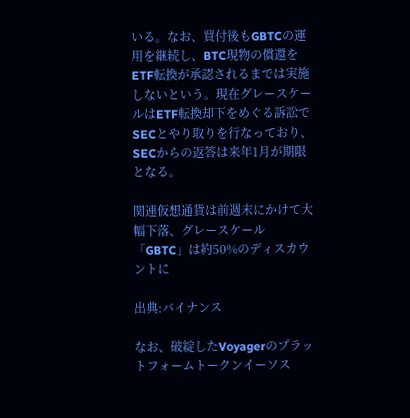いる。なお、買付後もGBTCの運用を継続し、BTC現物の償還をETF転換が承認されるまでは実施しないという。現在グレースケールはETF転換却下をめぐる訴訟でSECとやり取りを行なっており、SECからの返答は来年1月が期限となる。

関連仮想通貨は前週末にかけて大幅下落、グレースケール「GBTC」は約50%のディスカウントに

出典:バイナンス

なお、破綻したVoyagerのプラットフォームトークンイーソス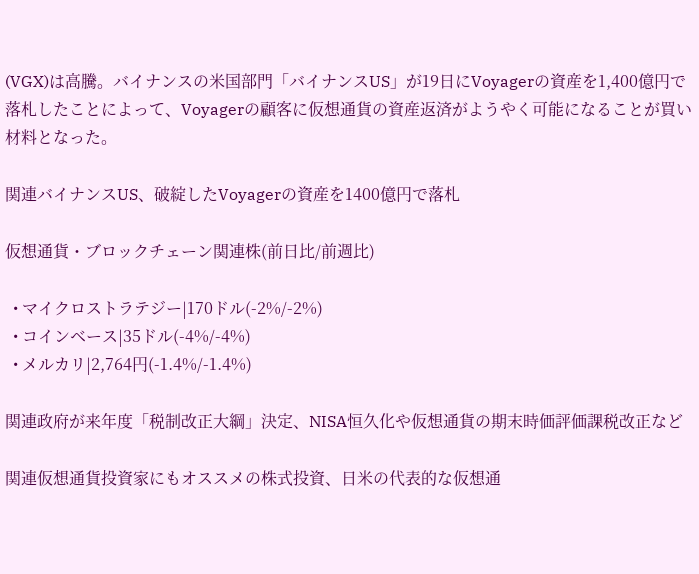(VGX)は高騰。バイナンスの米国部門「バイナンスUS」が19日にVoyagerの資産を1,400億円で落札したことによって、Voyagerの顧客に仮想通貨の資産返済がようやく可能になることが買い材料となった。

関連バイナンスUS、破綻したVoyagerの資産を1400億円で落札

仮想通貨・ブロックチェーン関連株(前日比/前週比)

  • マイクロストラテジー|170ドル(-2%/-2%)
  • コインベース|35ドル(-4%/-4%)
  • メルカリ|2,764円(-1.4%/-1.4%)

関連政府が来年度「税制改正大綱」決定、NISA恒久化や仮想通貨の期末時価評価課税改正など

関連仮想通貨投資家にもオススメの株式投資、日米の代表的な仮想通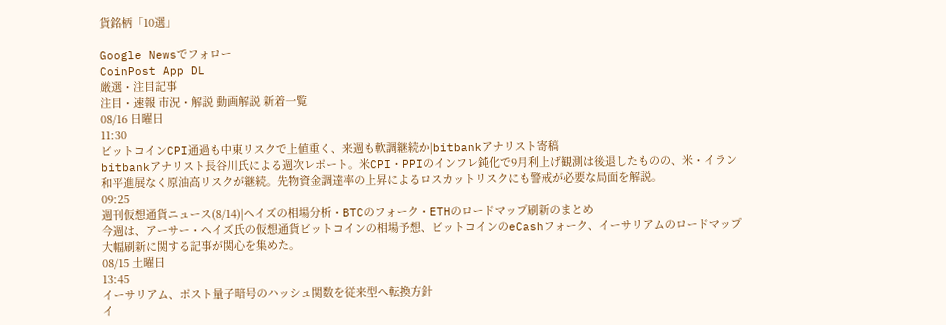貨銘柄「10選」

Google Newsでフォロー
CoinPost App DL
厳選・注目記事
注目・速報 市況・解説 動画解説 新着一覧
08/16 日曜日
11:30
ビットコインCPI通過も中東リスクで上値重く、来週も軟調継続か|bitbankアナリスト寄稿
bitbankアナリスト長谷川氏による週次レポート。米CPI・PPIのインフレ鈍化で9月利上げ観測は後退したものの、米・イラン和平進展なく原油高リスクが継続。先物資金調達率の上昇によるロスカットリスクにも警戒が必要な局面を解説。
09:25
週刊仮想通貨ニュース(8/14)|ヘイズの相場分析・BTCのフォーク・ETHのロードマップ刷新のまとめ
今週は、アーサー・ヘイズ氏の仮想通貨ビットコインの相場予想、ビットコインのeCashフォーク、イーサリアムのロードマップ大幅刷新に関する記事が関心を集めた。
08/15 土曜日
13:45
イーサリアム、ポスト量子暗号のハッシュ関数を従来型へ転換方針
イ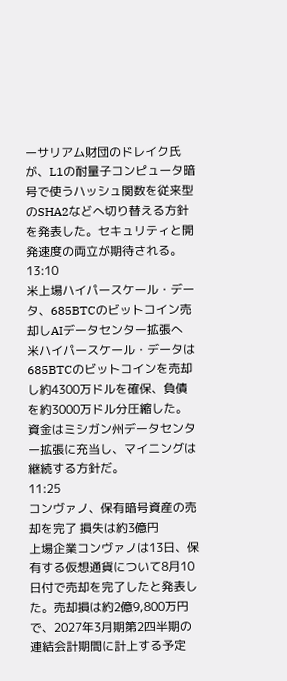ーサリアム財団のドレイク氏が、L1の耐量子コンピュータ暗号で使うハッシュ関数を従来型のSHA2などへ切り替える方針を発表した。セキュリティと開発速度の両立が期待される。
13:10
米上場ハイパースケール・データ、685BTCのビットコイン売却しAIデータセンター拡張へ
米ハイパースケール・データは685BTCのビットコインを売却し約4300万ドルを確保、負債を約3000万ドル分圧縮した。資金はミシガン州データセンター拡張に充当し、マイニングは継続する方針だ。
11:25
コンヴァノ、保有暗号資産の売却を完了 損失は約3億円
上場企業コンヴァノは13日、保有する仮想通貨について8月10日付で売却を完了したと発表した。売却損は約2億9,800万円で、2027年3月期第2四半期の連結会計期間に計上する予定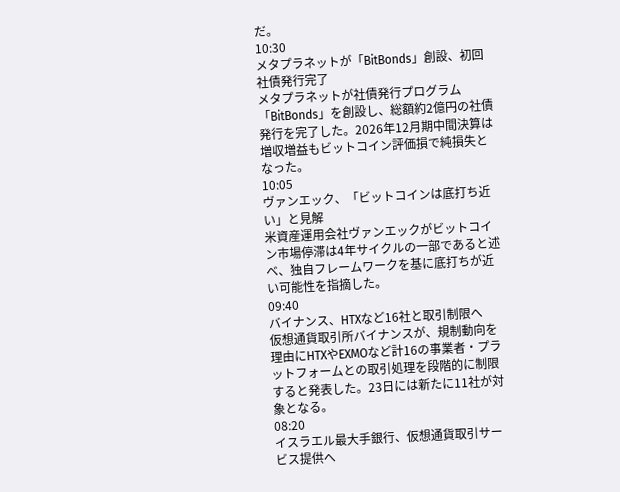だ。
10:30
メタプラネットが「BitBonds」創設、初回社債発行完了
メタプラネットが社債発行プログラム「BitBonds」を創設し、総額約2億円の社債発行を完了した。2026年12月期中間決算は増収増益もビットコイン評価損で純損失となった。
10:05
ヴァンエック、「ビットコインは底打ち近い」と見解
米資産運用会社ヴァンエックがビットコイン市場停滞は4年サイクルの一部であると述べ、独自フレームワークを基に底打ちが近い可能性を指摘した。
09:40
バイナンス、HTXなど16社と取引制限へ
仮想通貨取引所バイナンスが、規制動向を理由にHTXやEXMOなど計16の事業者・プラットフォームとの取引処理を段階的に制限すると発表した。23日には新たに11社が対象となる。
08:20
イスラエル最大手銀行、仮想通貨取引サービス提供へ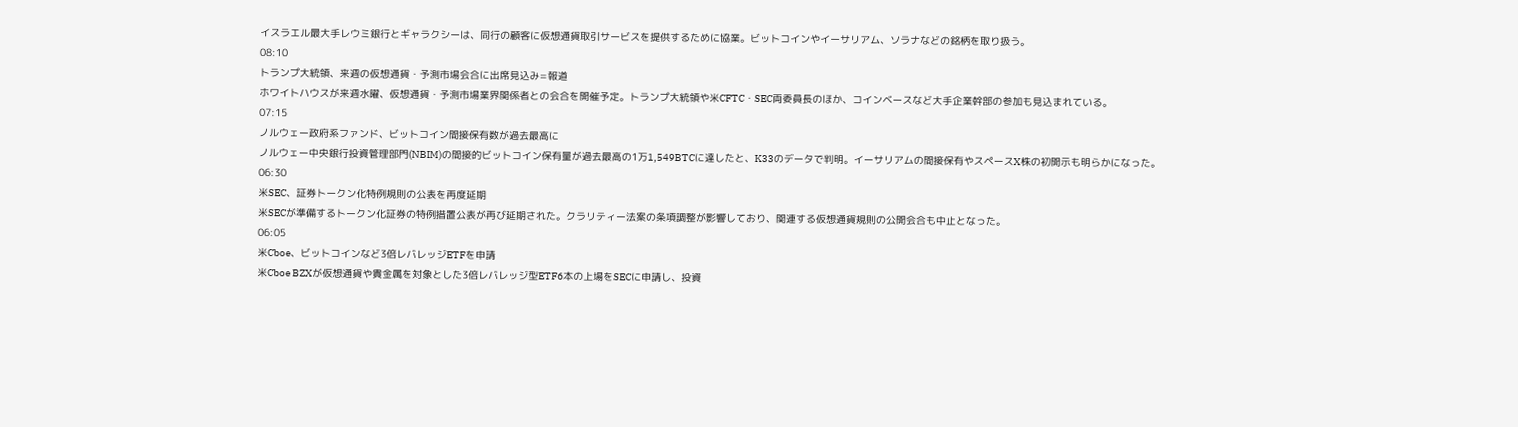イスラエル最大手レウミ銀行とギャラクシーは、同行の顧客に仮想通貨取引サービスを提供するために協業。ビットコインやイーサリアム、ソラナなどの銘柄を取り扱う。
08:10
トランプ大統領、来週の仮想通貨・予測市場会合に出席見込み=報道
ホワイトハウスが来週水曜、仮想通貨・予測市場業界関係者との会合を開催予定。トランプ大統領や米CFTC・SEC両委員長のほか、コインベースなど大手企業幹部の参加も見込まれている。
07:15
ノルウェー政府系ファンド、ビットコイン間接保有数が過去最高に
ノルウェー中央銀行投資管理部門(NBIM)の間接的ビットコイン保有量が過去最高の1万1,549BTCに達したと、K33のデータで判明。イーサリアムの間接保有やスペースX株の初開示も明らかになった。
06:30
米SEC、証券トークン化特例規則の公表を再度延期
米SECが準備するトークン化証券の特例措置公表が再び延期された。クラリティー法案の条項調整が影響しており、関連する仮想通貨規則の公開会合も中止となった。
06:05
米Cboe、ビットコインなど3倍レバレッジETFを申請
米Cboe BZXが仮想通貨や貴金属を対象とした3倍レバレッジ型ETF6本の上場をSECに申請し、投資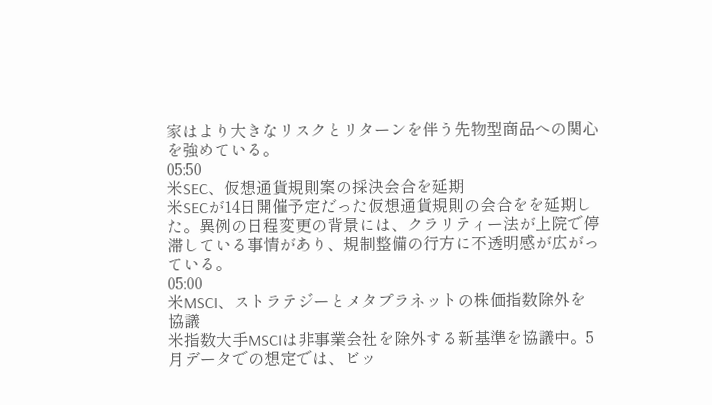家はより大きなリスクとリターンを伴う先物型商品への関心を強めている。
05:50
米SEC、仮想通貨規則案の採決会合を延期
米SECが14日開催予定だった仮想通貨規則の会合をを延期した。異例の日程変更の背景には、クラリティー法が上院で停滞している事情があり、規制整備の行方に不透明感が広がっている。
05:00
米MSCI、ストラテジーとメタプラネットの株価指数除外を協議
米指数大手MSCIは非事業会社を除外する新基準を協議中。5月データでの想定では、ビッ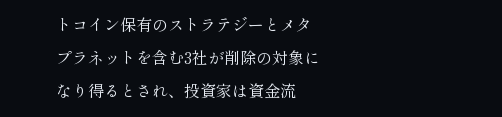トコイン保有のストラテジーとメタプラネットを含む3社が削除の対象になり得るとされ、投資家は資金流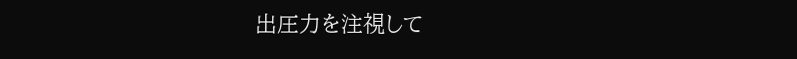出圧力を注視して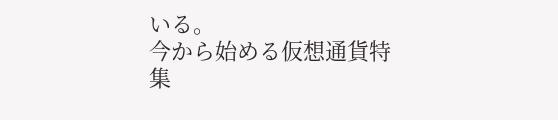いる。
今から始める仮想通貨特集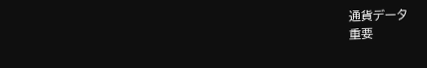通貨データ
重要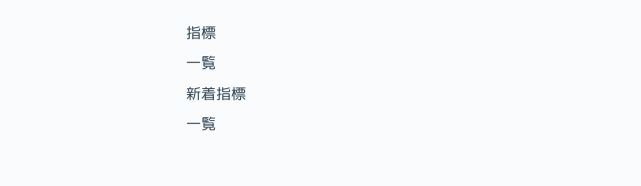指標
一覧
新着指標
一覧